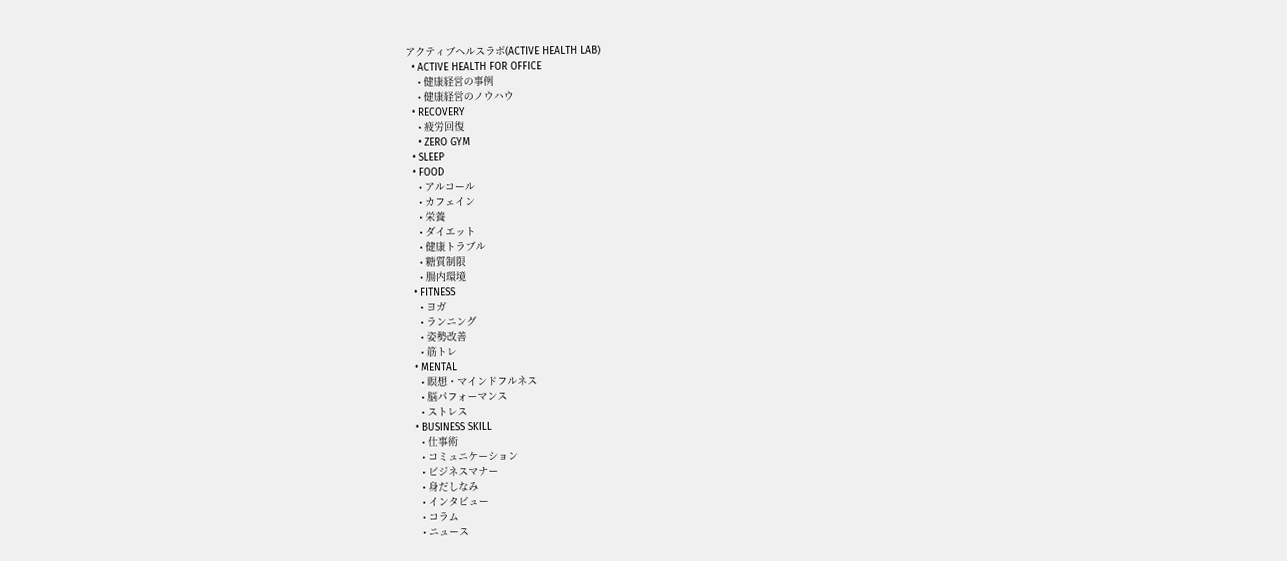アクティブヘルスラボ(ACTIVE HEALTH LAB)
  • ACTIVE HEALTH FOR OFFICE
    • 健康経営の事例
    • 健康経営のノウハウ
  • RECOVERY
    • 疲労回復
    • ZERO GYM
  • SLEEP
  • FOOD
    • アルコール
    • カフェイン
    • 栄養
    • ダイエット
    • 健康トラブル
    • 糖質制限
    • 腸内環境
  • FITNESS
    • ヨガ
    • ランニング
    • 姿勢改善
    • 筋トレ
  • MENTAL
    • 瞑想・マインドフルネス
    • 脳パフォーマンス
    • ストレス
  • BUSINESS SKILL
    • 仕事術
    • コミュニケーション
    • ビジネスマナー
    • 身だしなみ
    • インタビュー
    • コラム
    • ニュース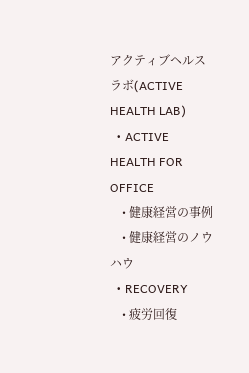アクティブヘルスラボ(ACTIVE HEALTH LAB)
  • ACTIVE HEALTH FOR OFFICE
    • 健康経営の事例
    • 健康経営のノウハウ
  • RECOVERY
    • 疲労回復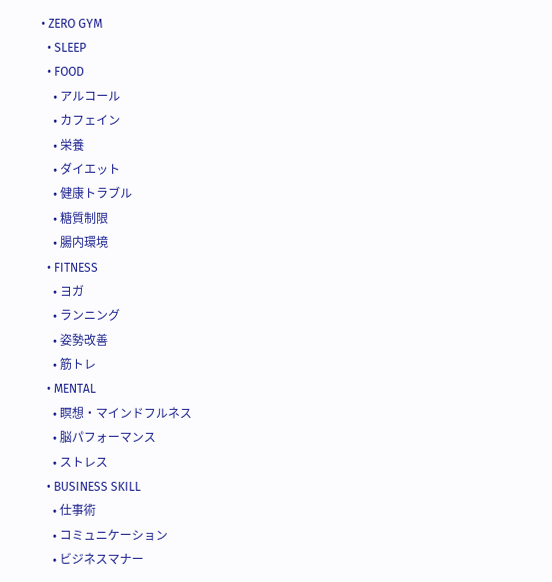• ZERO GYM
  • SLEEP
  • FOOD
    • アルコール
    • カフェイン
    • 栄養
    • ダイエット
    • 健康トラブル
    • 糖質制限
    • 腸内環境
  • FITNESS
    • ヨガ
    • ランニング
    • 姿勢改善
    • 筋トレ
  • MENTAL
    • 瞑想・マインドフルネス
    • 脳パフォーマンス
    • ストレス
  • BUSINESS SKILL
    • 仕事術
    • コミュニケーション
    • ビジネスマナー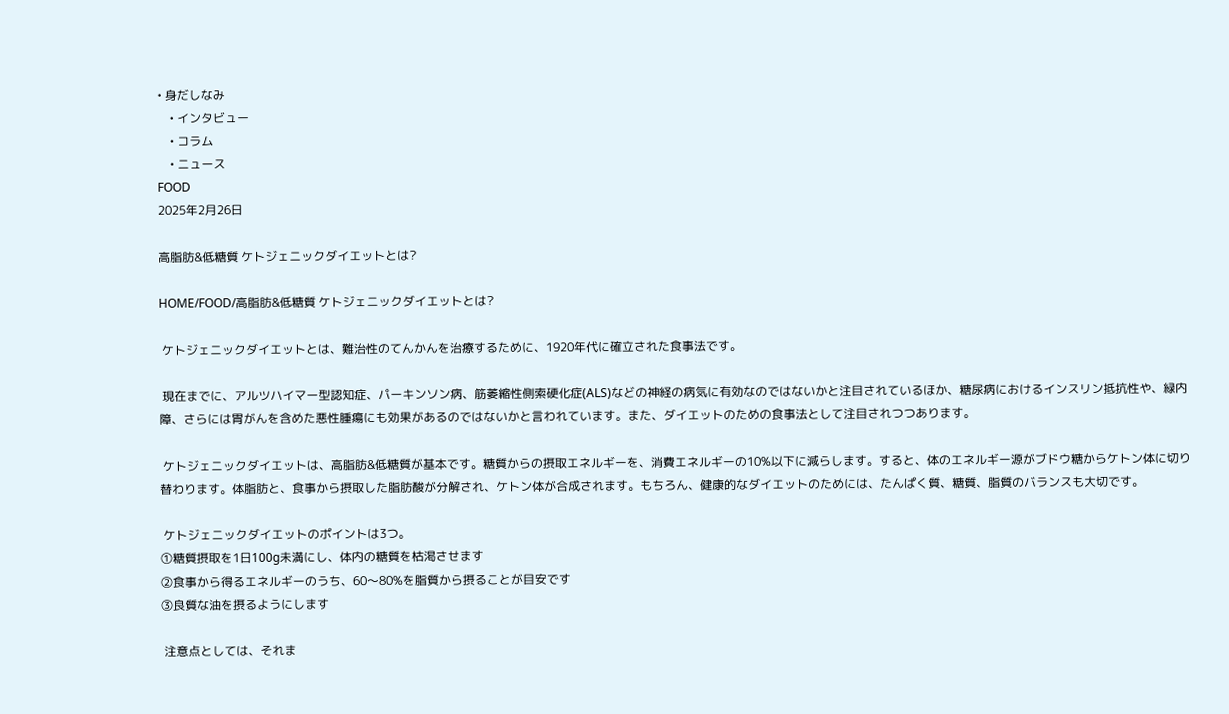• 身だしなみ
    • インタビュー
    • コラム
    • ニュース
FOOD
2025年2月26日

高脂肪&低糖質 ケトジェニックダイエットとは?

HOME/FOOD/高脂肪&低糖質 ケトジェニックダイエットとは?

 ケトジェニックダイエットとは、難治性のてんかんを治療するために、1920年代に確立された食事法です。

 現在までに、アルツハイマー型認知症、パーキンソン病、筋萎縮性側索硬化症(ALS)などの神経の病気に有効なのではないかと注目されているほか、糖尿病におけるインスリン抵抗性や、緑内障、さらには胃がんを含めた悪性腫瘍にも効果があるのではないかと言われています。また、ダイエットのための食事法として注目されつつあります。

 ケトジェニックダイエットは、高脂肪&低糖質が基本です。糖質からの摂取エネルギーを、消費エネルギーの10%以下に減らします。すると、体のエネルギー源がブドウ糖からケトン体に切り替わります。体脂肪と、食事から摂取した脂肪酸が分解され、ケトン体が合成されます。もちろん、健康的なダイエットのためには、たんぱく質、糖質、脂質のバランスも大切です。

 ケトジェニックダイエットのポイントは3つ。
①糖質摂取を1日100g未満にし、体内の糖質を枯渇させます
②食事から得るエネルギーのうち、60〜80%を脂質から摂ることが目安です
③良質な油を摂るようにします

 注意点としては、それま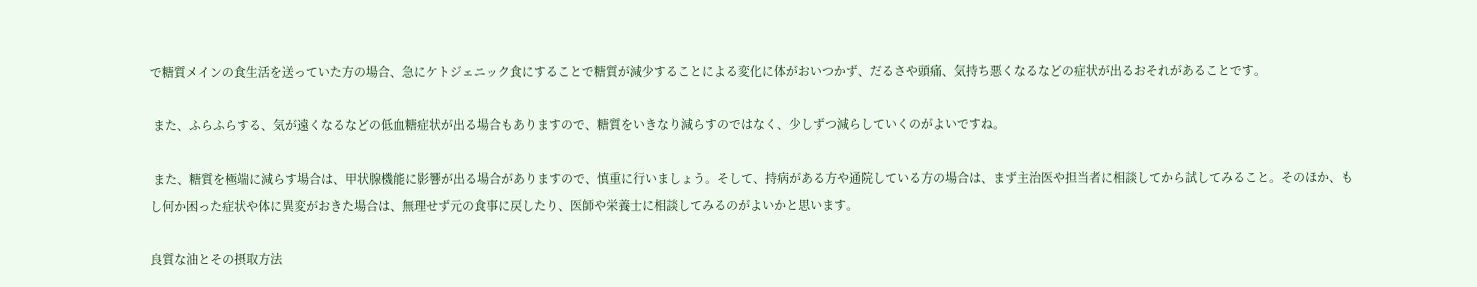で糖質メインの食生活を送っていた方の場合、急にケトジェニック食にすることで糖質が減少することによる変化に体がおいつかず、だるさや頭痛、気持ち悪くなるなどの症状が出るおそれがあることです。

 また、ふらふらする、気が遠くなるなどの低血糖症状が出る場合もありますので、糖質をいきなり減らすのではなく、少しずつ減らしていくのがよいですね。

 また、糖質を極端に減らす場合は、甲状腺機能に影響が出る場合がありますので、慎重に行いましょう。そして、持病がある方や通院している方の場合は、まず主治医や担当者に相談してから試してみること。そのほか、もし何か困った症状や体に異変がおきた場合は、無理せず元の食事に戻したり、医師や栄養士に相談してみるのがよいかと思います。

良質な油とその摂取方法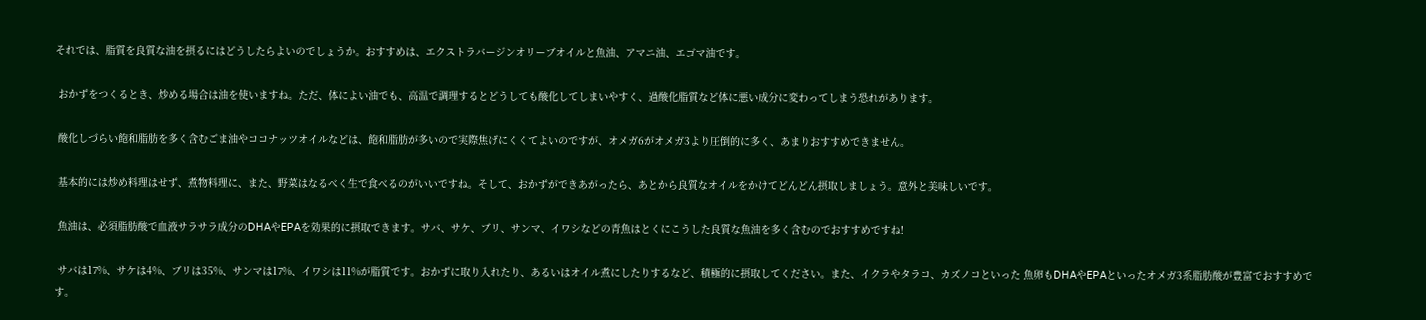それでは、脂質を良質な油を摂るにはどうしたらよいのでしょうか。おすすめは、エクストラバージンオリーブオイルと魚油、アマニ油、エゴマ油です。

 おかずをつくるとき、炒める場合は油を使いますね。ただ、体によい油でも、高温で調理するとどうしても酸化してしまいやすく、過酸化脂質など体に悪い成分に変わってしまう恐れがあります。

 酸化しづらい飽和脂肪を多く含むごま油やココナッツオイルなどは、飽和脂肪が多いので実際焦げにくくてよいのですが、オメガ6がオメガ3より圧倒的に多く、あまりおすすめできません。

 基本的には炒め料理はせず、煮物料理に、また、野菜はなるべく生で食べるのがいいですね。そして、おかずができあがったら、あとから良質なオイルをかけてどんどん摂取しましょう。意外と美味しいです。

 魚油は、必須脂肪酸で血液サラサラ成分のDHAやEPAを効果的に摂取できます。サバ、サケ、ブリ、サンマ、イワシなどの青魚はとくにこうした良質な魚油を多く含むのでおすすめですね!

 サバは17%、サケは4%、ブリは35%、サンマは17%、イワシは11%が脂質です。おかずに取り入れたり、あるいはオイル煮にしたりするなど、積極的に摂取してください。また、イクラやタラコ、カズノコといった 魚卵もDHAやEPAといったオメガ3系脂肪酸が豊富でおすすめです。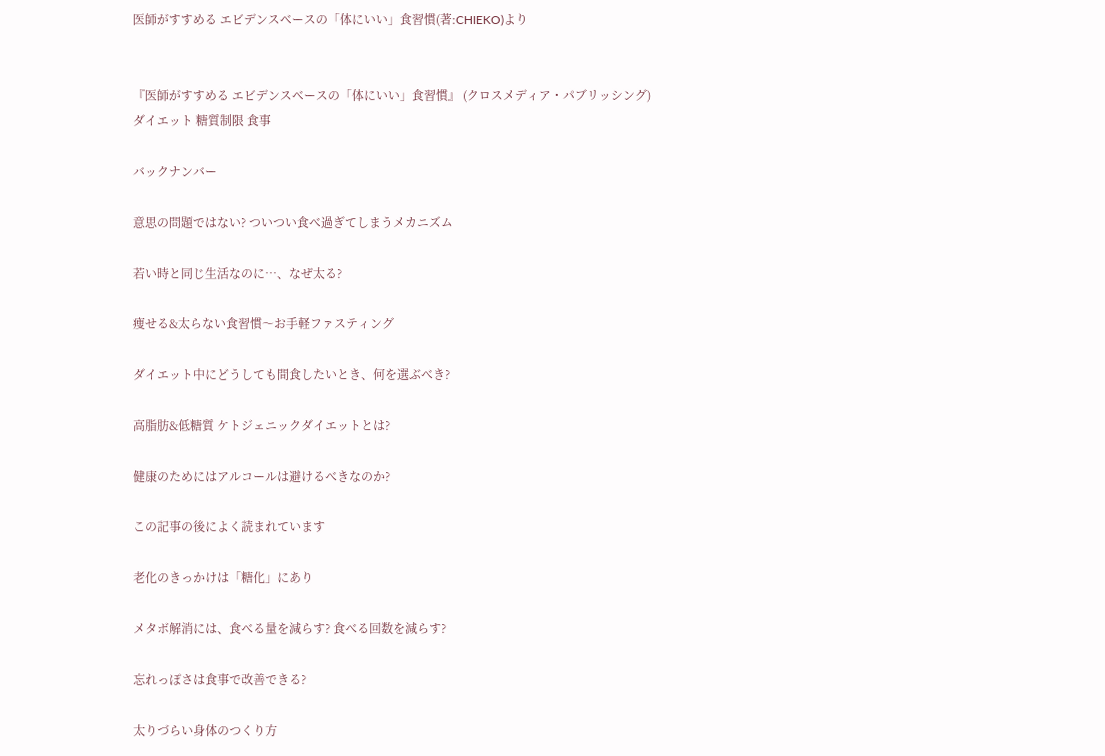医師がすすめる エビデンスベースの「体にいい」食習慣(著:CHIEKO)より


『医師がすすめる エビデンスベースの「体にいい」食習慣』 (クロスメディア・パブリッシング)
ダイエット 糖質制限 食事

バックナンバー

意思の問題ではない? ついつい食べ過ぎてしまうメカニズム

若い時と同じ生活なのに…、なぜ太る?

痩せる&太らない食習慣〜お手軽ファスティング

ダイエット中にどうしても間食したいとき、何を選ぶべき?

高脂肪&低糖質 ケトジェニックダイエットとは?

健康のためにはアルコールは避けるべきなのか?

この記事の後によく読まれています

老化のきっかけは「糖化」にあり

メタボ解消には、食べる量を減らす? 食べる回数を減らす?

忘れっぽさは食事で改善できる?

太りづらい身体のつくり方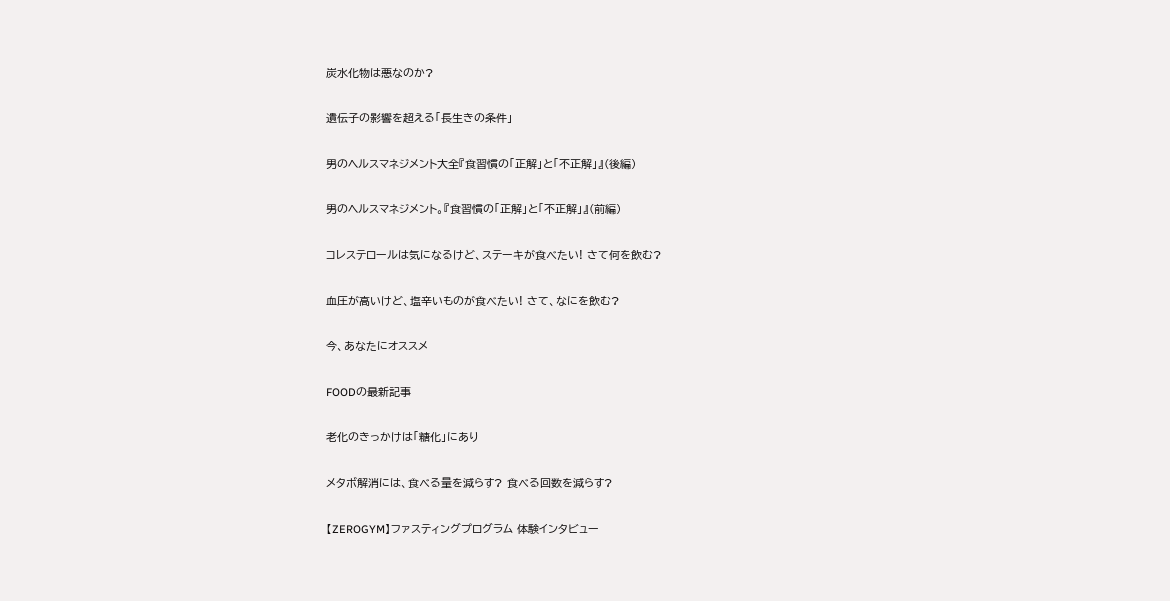炭水化物は悪なのか?

遺伝子の影響を超える「長生きの条件」

男のヘルスマネジメント大全『食習慣の「正解」と「不正解」』(後編)

男のヘルスマネジメント。『食習慣の「正解」と「不正解」』(前編)

コレステロールは気になるけど、ステーキが食べたい! さて何を飲む?

血圧が高いけど、塩辛いものが食べたい! さて、なにを飲む?

今、あなたにオススメ

FOODの最新記事

老化のきっかけは「糖化」にあり

メタボ解消には、食べる量を減らす? 食べる回数を減らす?

【ZEROGYM】ファスティングプログラム 体験インタビュー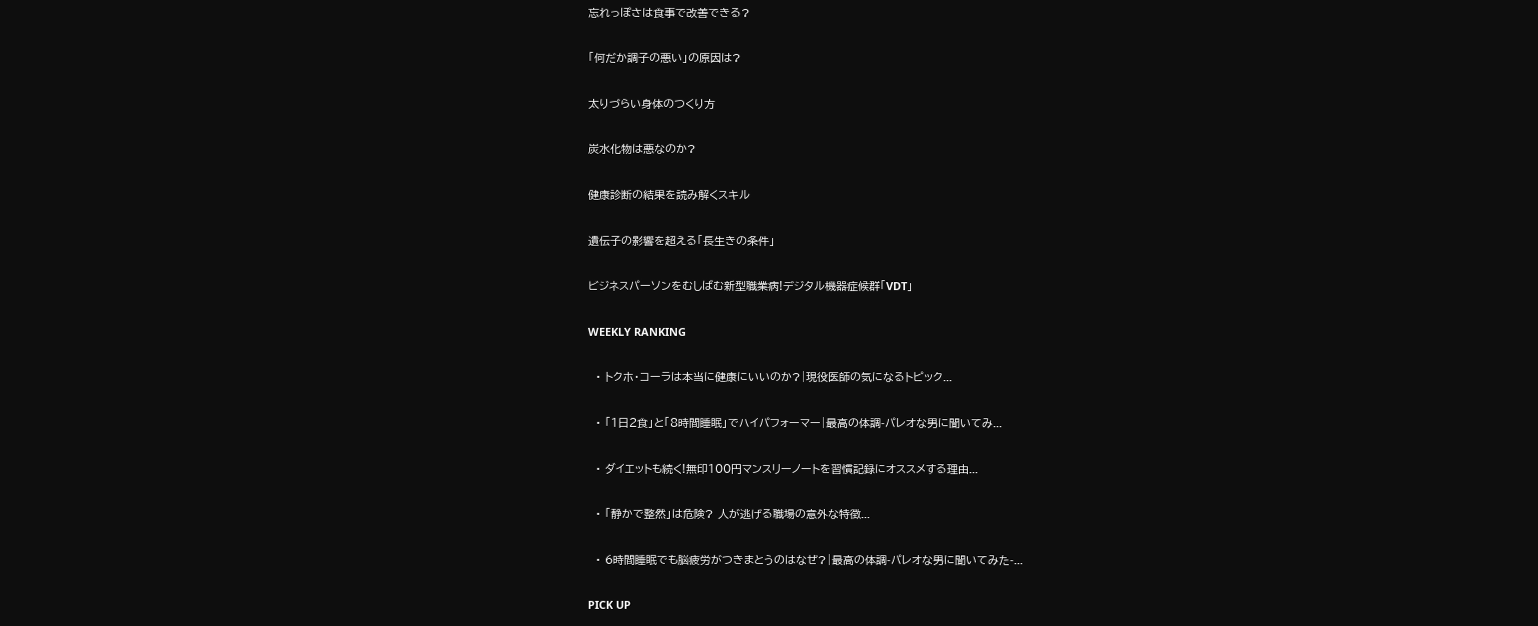忘れっぽさは食事で改善できる?

「何だか調子の悪い」の原因は?

太りづらい身体のつくり方

炭水化物は悪なのか?

健康診断の結果を読み解くスキル

遺伝子の影響を超える「長生きの条件」

ビジネスパーソンをむしばむ新型職業病!デジタル機器症候群「VDT」

WEEKLY RANKING

  • トクホ・コーラは本当に健康にいいのか?|現役医師の気になるトピック...

  • 「1日2食」と「8時間睡眠」でハイパフォーマー|最高の体調-パレオな男に聞いてみ...

  • ダイエットも続く!無印100円マンスリーノートを習慣記録にオススメする理由...

  • 「静かで整然」は危険? 人が逃げる職場の意外な特徴...

  • 6時間睡眠でも脳疲労がつきまとうのはなぜ?|最高の体調-パレオな男に聞いてみた-...

PICK UP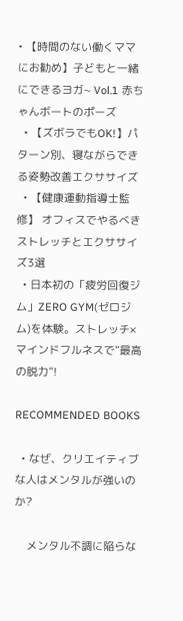• 【時間のない働くママにお勧め】子どもと一緒にできるヨガ~ Vol.1 赤ちゃんボートのポーズ
  • 【ズボラでもOK!】パターン別、寝ながらできる姿勢改善エクササイズ
  • 【健康運動指導士監修】 オフィスでやるべきストレッチとエクササイズ3選
  • 日本初の「疲労回復ジム」ZERO GYM(ゼロジム)を体験。ストレッチ×マインドフルネスで”最高の脱力”!

RECOMMENDED BOOKS

  • なぜ、クリエイティブな人はメンタルが強いのか?

    メンタル不調に陥らな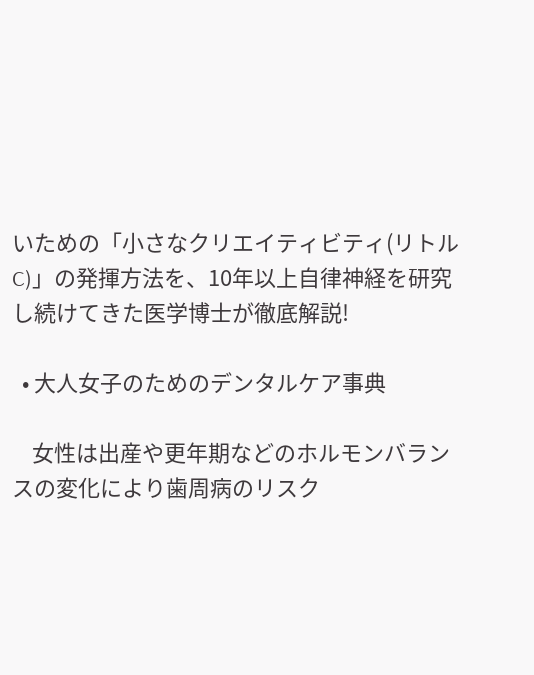いための「小さなクリエイティビティ(リトルC)」の発揮方法を、10年以上自律神経を研究し続けてきた医学博士が徹底解説!

  • 大人女子のためのデンタルケア事典

    女性は出産や更年期などのホルモンバランスの変化により歯周病のリスク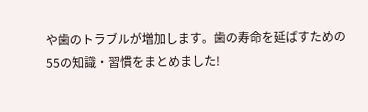や歯のトラブルが増加します。歯の寿命を延ばすための55の知識・習慣をまとめました!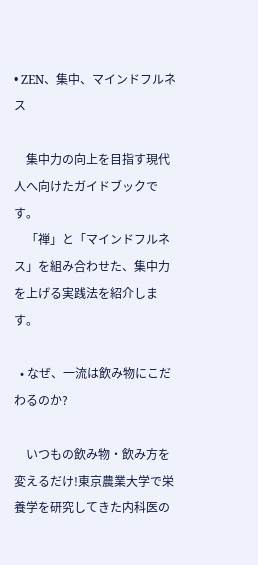• ZEN、集中、マインドフルネス

    集中力の向上を目指す現代人へ向けたガイドブックです。
    「禅」と「マインドフルネス」を組み合わせた、集中力を上げる実践法を紹介します。

  • なぜ、一流は飲み物にこだわるのか?

    いつもの飲み物・飲み方を変えるだけ!東京農業大学で栄養学を研究してきた内科医の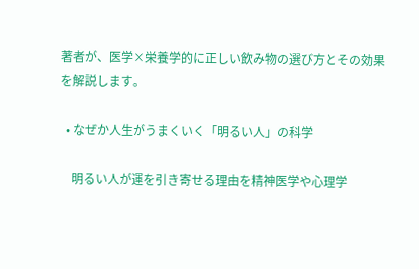著者が、医学×栄養学的に正しい飲み物の選び方とその効果を解説します。

  • なぜか人生がうまくいく「明るい人」の科学

    明るい人が運を引き寄せる理由を精神医学や心理学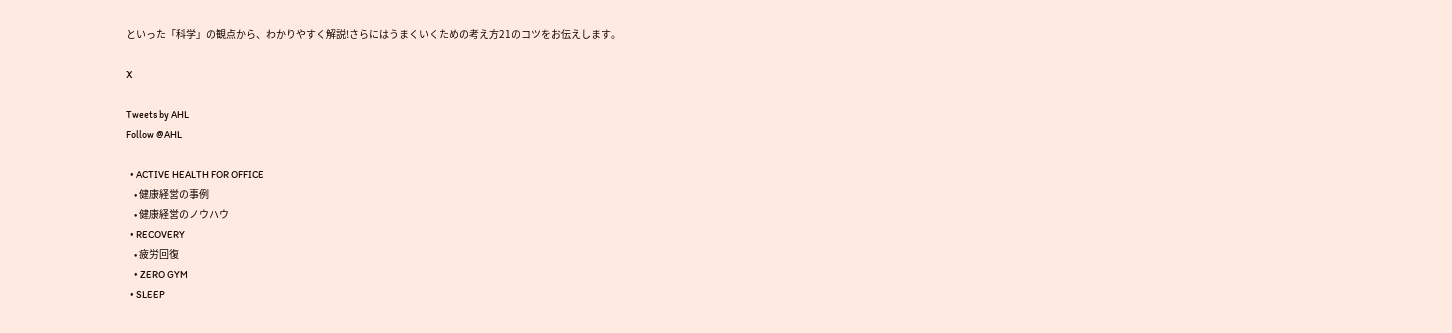といった「科学」の観点から、わかりやすく解説!さらにはうまくいくための考え方21のコツをお伝えします。

X

Tweets by AHL
Follow @AHL

  • ACTIVE HEALTH FOR OFFICE
    • 健康経営の事例
    • 健康経営のノウハウ
  • RECOVERY
    • 疲労回復
    • ZERO GYM
  • SLEEP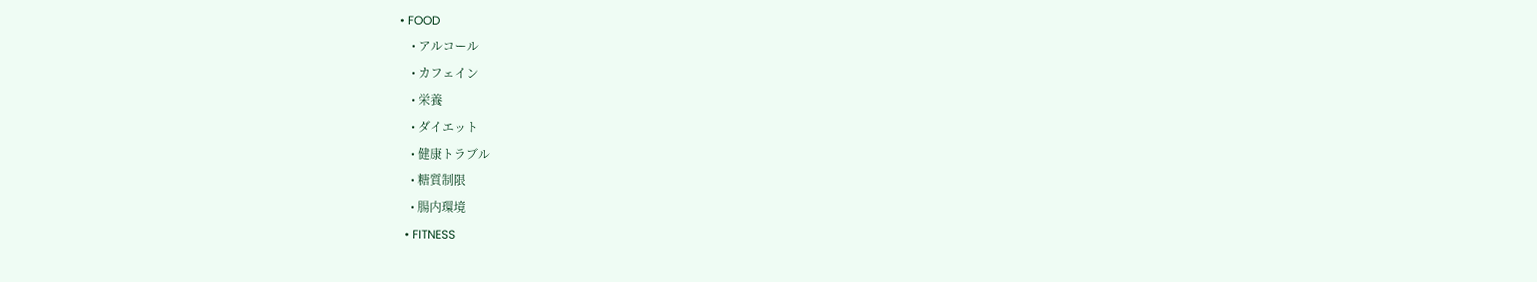• FOOD
    • アルコール
    • カフェイン
    • 栄養
    • ダイエット
    • 健康トラブル
    • 糖質制限
    • 腸内環境
  • FITNESS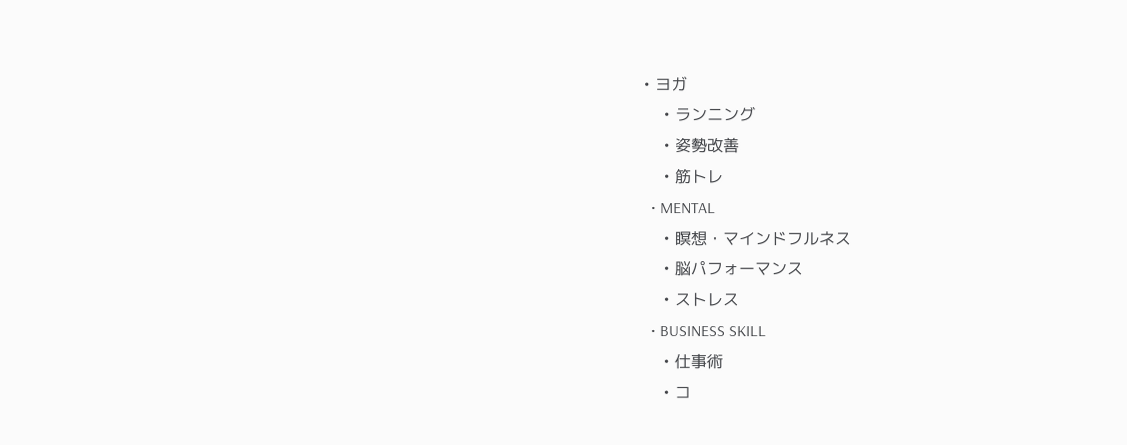• ヨガ
    • ランニング
    • 姿勢改善
    • 筋トレ
  • MENTAL
    • 瞑想・マインドフルネス
    • 脳パフォーマンス
    • ストレス
  • BUSINESS SKILL
    • 仕事術
    • コ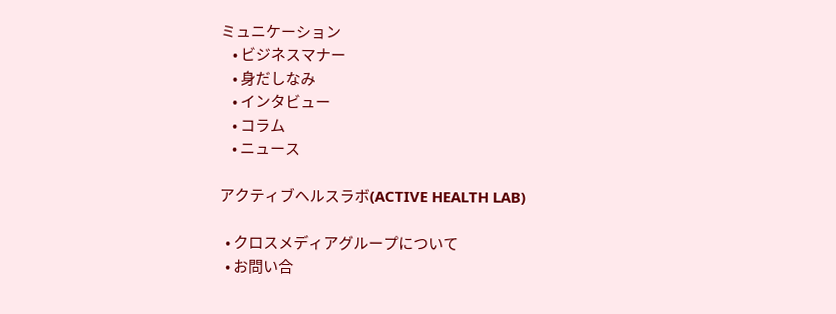ミュニケーション
    • ビジネスマナー
    • 身だしなみ
    • インタビュー
    • コラム
    • ニュース

アクティブヘルスラボ(ACTIVE HEALTH LAB)

  • クロスメディアグループについて
  • お問い合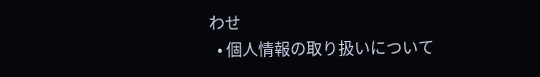わせ
  • 個人情報の取り扱いについて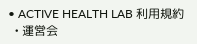• ACTIVE HEALTH LAB 利用規約
  • 運営会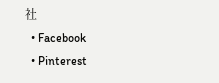社
  • Facebook
  • Pinterest